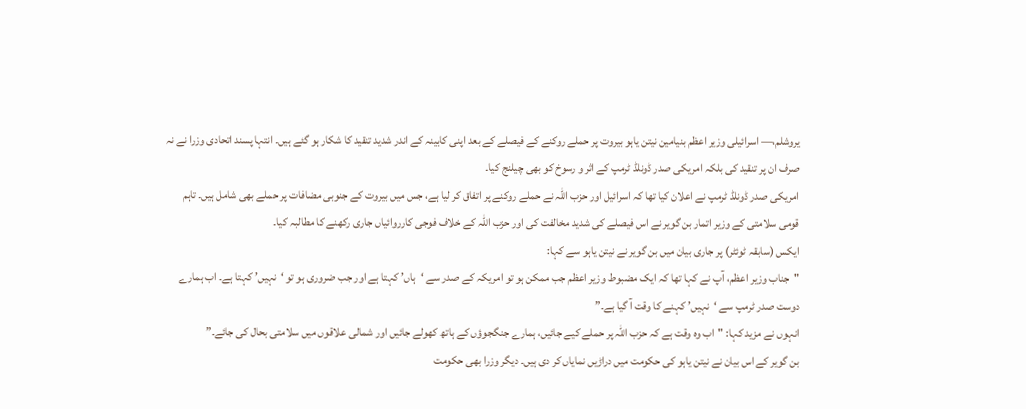یروشلم،— اسرائیلی وزیر اعظم بنیامین نیتن یاہو بیروت پر حملے روکنے کے فیصلے کے بعد اپنی کابینہ کے اندر شدید تنقید کا شکار ہو گئے ہیں۔ انتہا پسند اتحادی وزرا نے نہ صرف ان پر تنقید کی بلکہ امریکی صدر ڈونلڈ ٹرمپ کے اثر و رسوخ کو بھی چیلنج کیا۔
امریکی صدر ڈونلڈ ٹرمپ نے اعلان کیا تھا کہ اسرائیل اور حزب اللہ نے حملے روکنے پر اتفاق کر لیا ہے، جس میں بیروت کے جنوبی مضافات پر حملے بھی شامل ہیں۔ تاہم قومی سلامتی کے وزیر اتمار بن گویر نے اس فیصلے کی شدید مخالفت کی اور حزب اللہ کے خلاف فوجی کارروائیاں جاری رکھنے کا مطالبہ کیا۔
ایکس (سابقہ ٹوئٹر) پر جاری بیان میں بن گویر نے نیتن یاہو سے کہا:
"جناب وزیر اعظم، آپ نے کہا تھا کہ ایک مضبوط وزیر اعظم جب ممکن ہو تو امریکہ کے صدر سے ‘ہاں’ کہتا ہے اور جب ضروری ہو تو ‘نہیں’ کہتا ہے۔ اب ہمارے دوست صدر ٹرمپ سے ‘نہیں’ کہنے کا وقت آ گیا ہے۔”
انہوں نے مزید کہا: "اب وہ وقت ہے کہ حزب اللہ پر حملے کیے جائیں، ہمارے جنگجوؤں کے ہاتھ کھولے جائیں اور شمالی علاقوں میں سلامتی بحال کی جائے۔”
بن گویر کے اس بیان نے نیتن یاہو کی حکومت میں دراڑیں نمایاں کر دی ہیں۔ دیگر وزرا بھی حکومت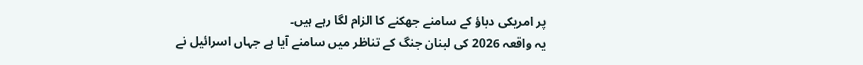پر امریکی دباؤ کے سامنے جھکنے کا الزام لگا رہے ہیں۔
یہ واقعہ 2026 کی لبنان جنگ کے تناظر میں سامنے آیا ہے جہاں اسرائیل نے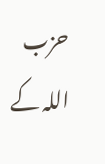حزب اللہ کے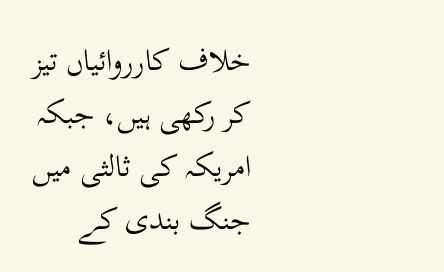خلاف کارروائیاں تیز کر رکھی ہیں، جبکہ امریکہ کی ثالثی میں جنگ بندی کے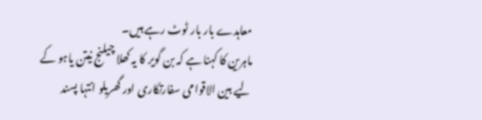معاہدے بار بار ٹوٹ رہے ہیں۔
ماہرین کا کہنا ہے کہ بن گویر کا یہ کھلا چیلنج نیتن یاہو کے لیے بین الاقوامی سفارتکاری اور گھریلو انتہا پسند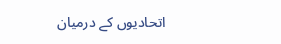اتحادیوں کے درمیان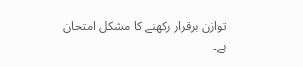توازن برقرار رکھنے کا مشکل امتحان ہے۔